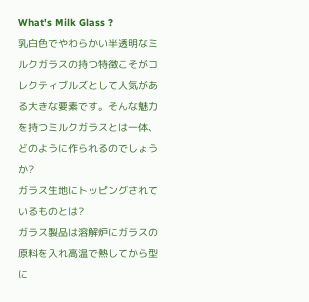What's Milk Glass ?
乳白色でやわらかい半透明なミルクガラスの持つ特徴こそがコレクティブルズとして人気がある大きな要素です。そんな魅力を持つミルクガラスとは一体、どのように作られるのでしょうか?
ガラス生地にトッピングされているものとは?
ガラス製品は溶解炉にガラスの原料を入れ高温で熱してから型に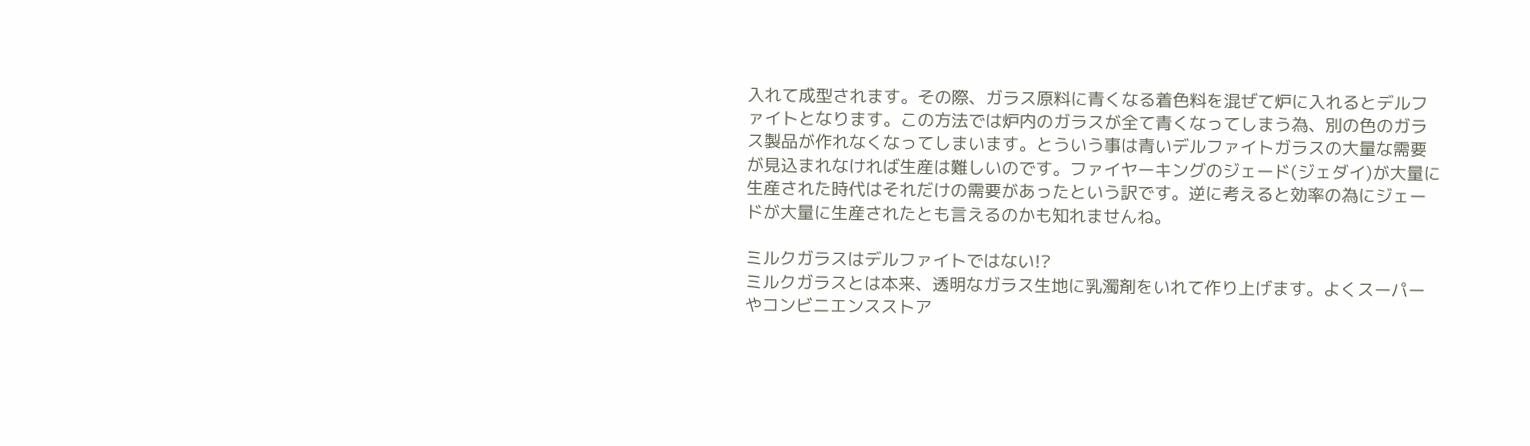入れて成型されます。その際、ガラス原料に青くなる着色料を混ぜて炉に入れるとデルファイトとなります。この方法では炉内のガラスが全て青くなってしまう為、別の色のガラス製品が作れなくなってしまいます。とういう事は青いデルファイトガラスの大量な需要が見込まれなければ生産は難しいのです。ファイヤーキングのジェード(ジェダイ)が大量に生産された時代はそれだけの需要があったという訳です。逆に考えると効率の為にジェードが大量に生産されたとも言えるのかも知れませんね。

ミルクガラスはデルファイトではない!?
ミルクガラスとは本来、透明なガラス生地に乳濁剤をいれて作り上げます。よくスーパーやコンビニエンスストア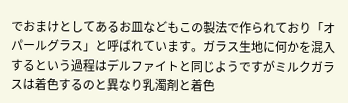でおまけとしてあるお皿などもこの製法で作られており「オパールグラス」と呼ばれています。ガラス生地に何かを混入するという過程はデルファイトと同じようですがミルクガラスは着色するのと異なり乳濁剤と着色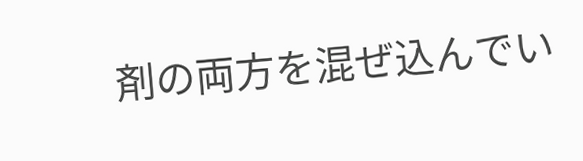剤の両方を混ぜ込んでい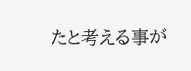たと考える事が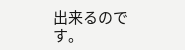出来るのです。